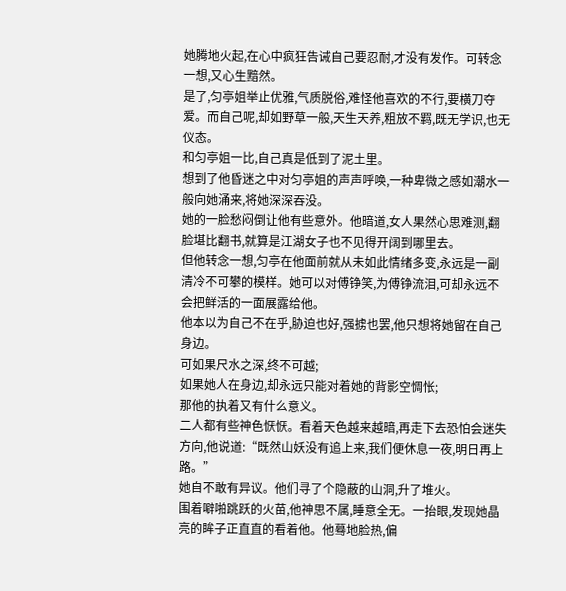她腾地火起,在心中疯狂告诫自己要忍耐,才没有发作。可转念一想,又心生黯然。
是了,匀亭姐举止优雅,气质脱俗,难怪他喜欢的不行,要横刀夺爱。而自己呢,却如野草一般,天生天养,粗放不羁,既无学识,也无仪态。
和匀亭姐一比,自己真是低到了泥土里。
想到了他昏迷之中对匀亭姐的声声呼唤,一种卑微之感如潮水一般向她涌来,将她深深吞没。
她的一脸愁闷倒让他有些意外。他暗道,女人果然心思难测,翻脸堪比翻书,就算是江湖女子也不见得开阔到哪里去。
但他转念一想,匀亭在他面前就从未如此情绪多变,永远是一副清冷不可攀的模样。她可以对傅铮笑,为傅铮流泪,可却永远不会把鲜活的一面展露给他。
他本以为自己不在乎,胁迫也好,强掳也罢,他只想将她留在自己身边。
可如果尺水之深,终不可越;
如果她人在身边,却永远只能对着她的背影空惆怅;
那他的执着又有什么意义。
二人都有些神色恹恹。看着天色越来越暗,再走下去恐怕会迷失方向,他说道:“既然山妖没有追上来,我们便休息一夜,明日再上路。”
她自不敢有异议。他们寻了个隐蔽的山洞,升了堆火。
围着噼啪跳跃的火苗,他神思不属,睡意全无。一抬眼,发现她晶亮的眸子正直直的看着他。他蓦地脸热,偏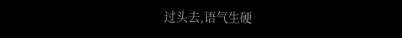过头去,语气生硬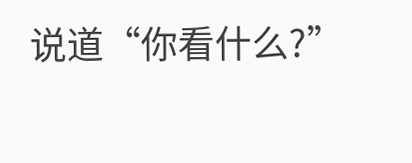说道“你看什么?”